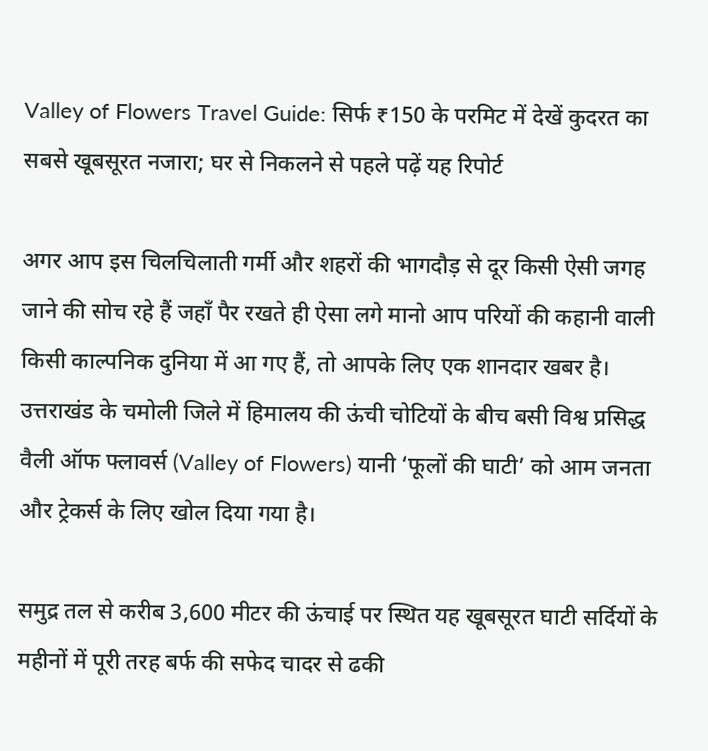Valley of Flowers Travel Guide: सिर्फ ₹150 के परमिट में देखें कुदरत का सबसे खूबसूरत नजारा; घर से निकलने से पहले पढ़ें यह रिपोर्ट

अगर आप इस चिलचिलाती गर्मी और शहरों की भागदौड़ से दूर किसी ऐसी जगह जाने की सोच रहे हैं जहाँ पैर रखते ही ऐसा लगे मानो आप परियों की कहानी वाली किसी काल्पनिक दुनिया में आ गए हैं, तो आपके लिए एक शानदार खबर है। उत्तराखंड के चमोली जिले में हिमालय की ऊंची चोटियों के बीच बसी विश्व प्रसिद्ध वैली ऑफ फ्लावर्स (Valley of Flowers) यानी ‘फूलों की घाटी’ को आम जनता और ट्रेकर्स के लिए खोल दिया गया है।

समुद्र तल से करीब 3,600 मीटर की ऊंचाई पर स्थित यह खूबसूरत घाटी सर्दियों के महीनों में पूरी तरह बर्फ की सफेद चादर से ढकी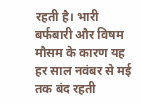रहती है। भारी बर्फबारी और विषम मौसम के कारण यह हर साल नवंबर से मई तक बंद रहती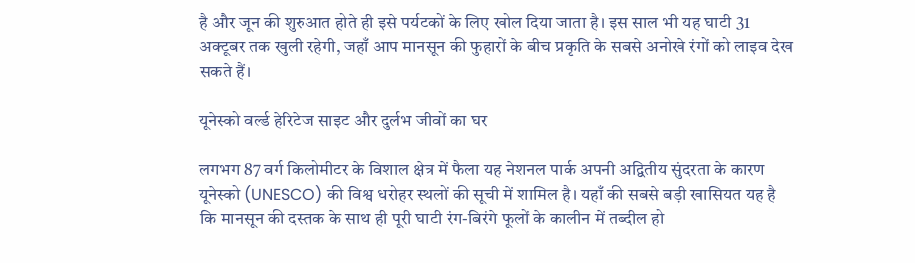है और जून की शुरुआत होते ही इसे पर्यटकों के लिए खोल दिया जाता है। इस साल भी यह घाटी 31 अक्टूबर तक खुली रहेगी, जहाँ आप मानसून की फुहारों के बीच प्रकृति के सबसे अनोखे रंगों को लाइव देख सकते हैं।

यूनेस्को वर्ल्ड हेरिटेज साइट और दुर्लभ जीवों का घर

लगभग 87 वर्ग किलोमीटर के विशाल क्षेत्र में फैला यह नेशनल पार्क अपनी अद्वितीय सुंदरता के कारण यूनेस्को (UNESCO) की विश्व धरोहर स्थलों की सूची में शामिल है। यहाँ की सबसे बड़ी खासियत यह है कि मानसून की दस्तक के साथ ही पूरी घाटी रंग-बिरंगे फूलों के कालीन में तब्दील हो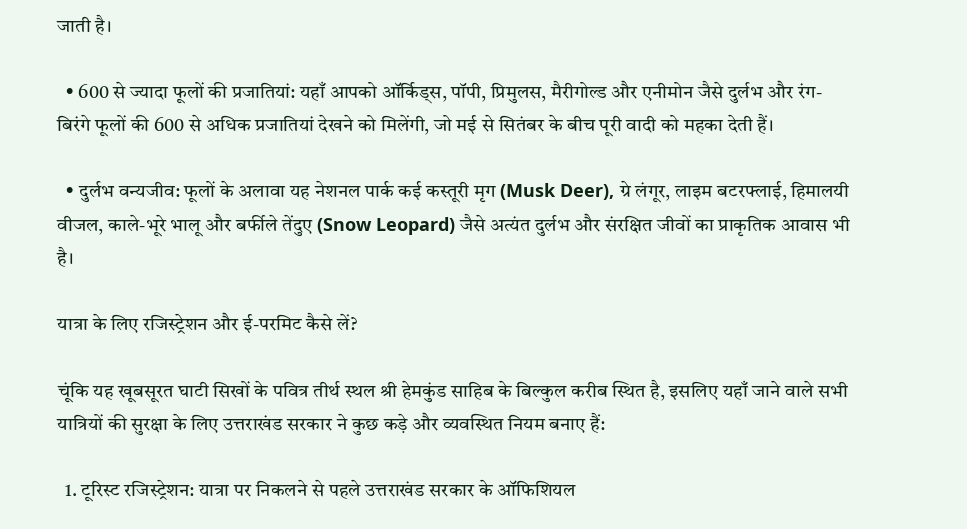जाती है।

  • 600 से ज्यादा फूलों की प्रजातियां: यहाँ आपको ऑर्किड्स, पॉपी, प्रिमुलस, मैरीगोल्ड और एनीमोन जैसे दुर्लभ और रंग-बिरंगे फूलों की 600 से अधिक प्रजातियां देखने को मिलेंगी, जो मई से सितंबर के बीच पूरी वादी को महका देती हैं।

  • दुर्लभ वन्यजीव: फूलों के अलावा यह नेशनल पार्क कई कस्तूरी मृग (Musk Deer), ग्रे लंगूर, लाइम बटरफ्लाई, हिमालयी वीजल, काले-भूरे भालू और बर्फीले तेंदुए (Snow Leopard) जैसे अत्यंत दुर्लभ और संरक्षित जीवों का प्राकृतिक आवास भी है।

यात्रा के लिए रजिस्ट्रेशन और ई-परमिट कैसे लें?

चूंकि यह खूबसूरत घाटी सिखों के पवित्र तीर्थ स्थल श्री हेमकुंड साहिब के बिल्कुल करीब स्थित है, इसलिए यहाँ जाने वाले सभी यात्रियों की सुरक्षा के लिए उत्तराखंड सरकार ने कुछ कड़े और व्यवस्थित नियम बनाए हैं:

  1. टूरिस्ट रजिस्ट्रेशन: यात्रा पर निकलने से पहले उत्तराखंड सरकार के ऑफिशियल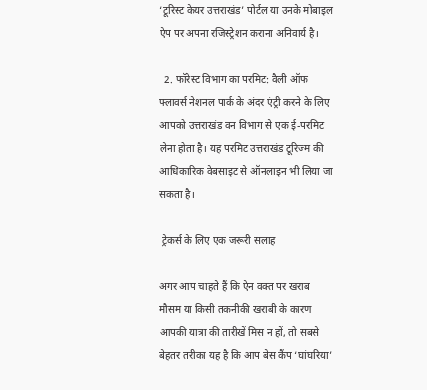‘टूरिस्ट केयर उत्तराखंड’ पोर्टल या उनके मोबाइल ऐप पर अपना रजिस्ट्रेशन कराना अनिवार्य है।

  2. फॉरेस्ट विभाग का परमिट: वैली ऑफ फ्लावर्स नेशनल पार्क के अंदर एंट्री करने के लिए आपको उत्तराखंड वन विभाग से एक ई-परमिट लेना होता है। यह परमिट उत्तराखंड टूरिज्म की आधिकारिक वेबसाइट से ऑनलाइन भी लिया जा सकता है।

 ट्रेकर्स के लिए एक जरूरी सलाह

अगर आप चाहते हैं कि ऐन वक्त पर खराब मौसम या किसी तकनीकी खराबी के कारण आपकी यात्रा की तारीखें मिस न हों, तो सबसे बेहतर तरीका यह है कि आप बेस कैंप ‘घांघरिया’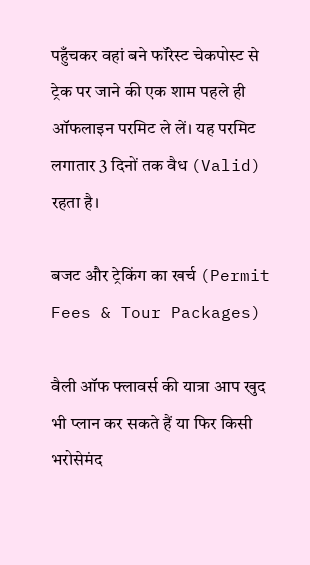पहुँचकर वहां बने फॉरेस्ट चेकपोस्ट से ट्रेक पर जाने की एक शाम पहले ही ऑफलाइन परमिट ले लें। यह परमिट लगातार 3 दिनों तक वैध (Valid) रहता है।

बजट और ट्रेकिंग का खर्च (Permit Fees & Tour Packages)

वैली ऑफ फ्लावर्स की यात्रा आप खुद भी प्लान कर सकते हैं या फिर किसी भरोसेमंद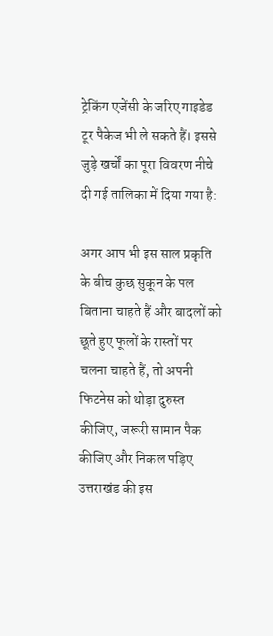ट्रेकिंग एजेंसी के जरिए गाइडेड टूर पैकेज भी ले सकते हैं। इससे जुड़े खर्चों का पूरा विवरण नीचे दी गई तालिका में दिया गया है:

अगर आप भी इस साल प्रकृति के बीच कुछ सुकून के पल बिताना चाहते हैं और बादलों को छूते हुए फूलों के रास्तों पर चलना चाहते हैं, तो अपनी फिटनेस को थोड़ा दुरुस्त कीजिए, जरूरी सामान पैक कीजिए और निकल पड़िए उत्तराखंड की इस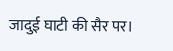जादुई घाटी की सैर पर।